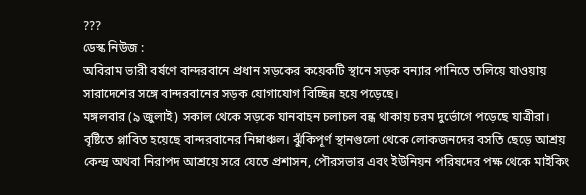???
ডেস্ক নিউজ :
অবিরাম ভারী বর্ষণে বান্দরবানে প্রধান সড়কের কয়েকটি স্থানে সড়ক বন্যার পানিতে তলিয়ে যাওয়ায় সারাদেশের সঙ্গে বান্দরবানের সড়ক যোগাযোগ বিচ্ছিন্ন হয়ে পড়েছে।
মঙ্গলবার (৯ জুলাই) সকাল থেকে সড়কে যানবাহন চলাচল বন্ধ থাকায় চরম দুর্ভোগে পড়েছে যাত্রীরা। বৃষ্টিতে প্লাবিত হয়েছে বান্দরবানের নিম্নাঞ্চল। ঝুঁকিপূর্ণ স্থানগুলো থেকে লোকজনদের বসতি ছেড়ে আশ্রয় কেন্দ্র অথবা নিরাপদ আশ্রয়ে সরে যেতে প্রশাসন, পৌরসভার এবং ইউনিয়ন পরিষদের পক্ষ থেকে মাইকিং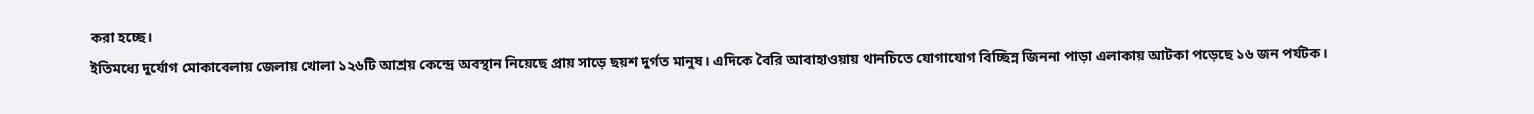করা হচ্ছে।
ইতিমধ্যে দুর্যোগ মোকাবেলায় জেলায় খোলা ১২৬টি আশ্রয় কেন্দ্রে অবস্থান নিয়েছে প্রায় সাড়ে ছয়শ দুর্গত মানুষ। এদিকে বৈরি আবাহাওয়ায় থানচিতে যোগাযোগ বিচ্ছিন্ন জিননা পাড়া এলাকায় আটকা পড়েছে ১৬ জন পর্যটক।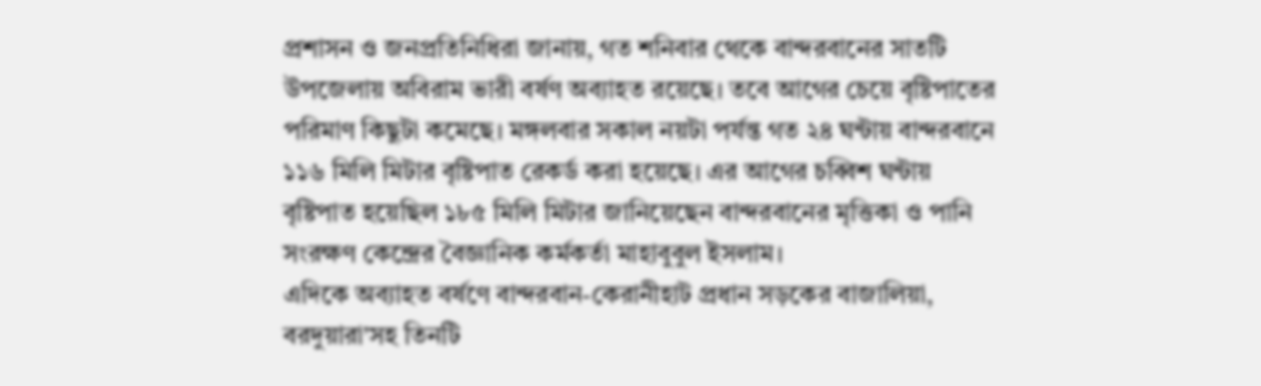প্রশাসন ও জনপ্রতিনিধিরা জানায়, গত শনিবার থেকে বান্দরবানের সাতটি উপজেলায় অবিরাম ভারী বর্ষণ অব্যাহত রয়েছে। তবে আগের চেয়ে বৃষ্টিপাতের পরিমাণ কিছুটা কমেছে। মঙ্গলবার সকাল নয়টা পর্যন্ত গত ২৪ ঘন্টায় বান্দরবানে ১১৬ মিলি মিটার বৃষ্টিপাত রেকর্ড করা হয়েছে। এর আগের চব্বিশ ঘন্টায় বৃষ্টিপাত হয়েছিল ১৮৫ মিলি মিটার জানিয়েছেন বান্দরবানের মৃত্তিকা ও পানি সংরক্ষণ কেন্দ্রের বৈজ্ঞানিক কর্মকর্তা মাহাবুবুল ইসলাম।
এদিকে অব্যাহত বর্ষণে বান্দরবান-কেরানীহাট প্রধান সড়কের বাজালিয়া, বরদুয়ারা’সহ তিনটি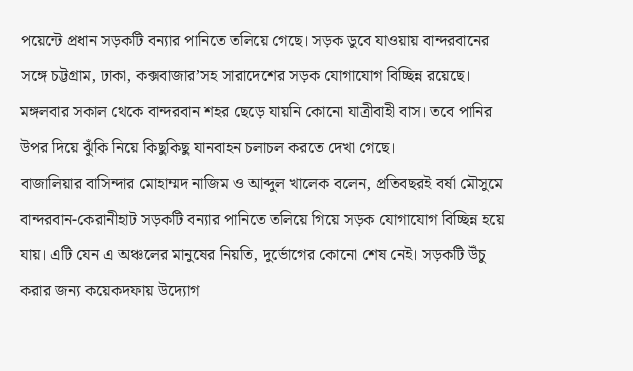পয়েন্টে প্রধান সড়কটি বন্যার পানিতে তলিয়ে গেছে। সড়ক ডুবে যাওয়ায় বান্দরবানের সঙ্গে চট্টগ্রাম, ঢাকা, কক্সবাজার’সহ সারাদেশের সড়ক যোগাযোগ বিচ্ছিন্ন রয়েছে।
মঙ্গলবার সকাল থেকে বান্দরবান শহর ছেড়ে যায়নি কোনো যাত্রীবাহী বাস। তবে পানির উপর দিয়ে ঝুঁকি নিয়ে কিছুকিছু যানবাহন চলাচল করতে দেখা গেছে।
বাজালিয়ার বাসিন্দার মোহাম্মদ নাজিম ও আব্দুল খালেক বলেন, প্রতিবছরই বর্ষা মৌসুমে বান্দরবান-কেরানীহাট সড়কটি বন্যার পানিতে তলিয়ে গিয়ে সড়ক যোগাযোগ বিচ্ছিন্ন হয়ে যায়। এটি যেন এ অঞ্চলের মানুষের নিয়তি, দুর্ভোগের কোনো শেষ নেই। সড়কটি উঁচু করার জন্য কয়েকদফায় উদ্যোগ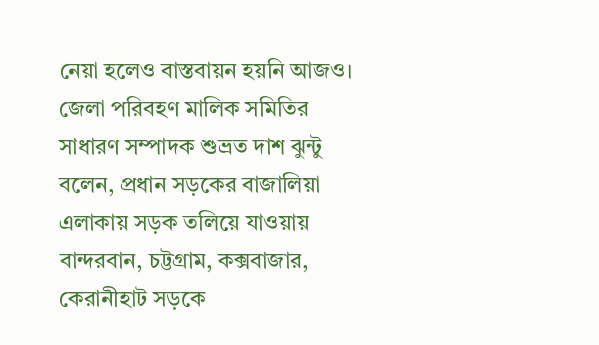নেয়া হলেও বাস্তবায়ন হয়নি আজও।
জেলা পরিবহণ মালিক সমিতির সাধারণ সম্পাদক শুভ্রত দাশ ঝুন্টু বলেন, প্রধান সড়কের বাজালিয়া এলাকায় সড়ক তলিয়ে যাওয়ায় বান্দরবান, চট্টগ্রাম, কক্সবাজার, কেরানীহাট সড়কে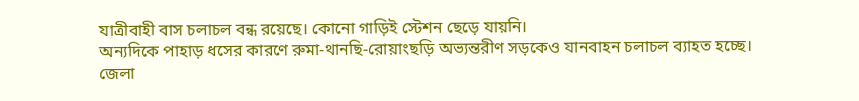যাত্রীবাহী বাস চলাচল বন্ধ রয়েছে। কোনো গাড়িই স্টেশন ছেড়ে যায়নি।
অন্যদিকে পাহাড় ধসের কারণে রুমা-থানছি-রোয়াংছড়ি অভ্যন্তরীণ সড়কেও যানবাহন চলাচল ব্যাহত হচ্ছে।
জেলা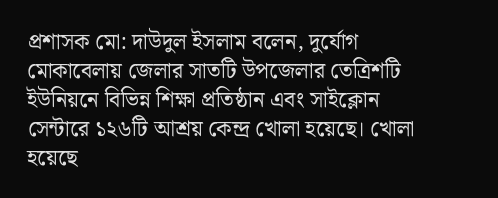প্রশাসক মো: দাউদুল ইসলাম বলেন, দুর্যোগ মোকাবেলায় জেলার সাতটি উপজেলার তেত্রিশটি ইউনিয়নে বিভিন্ন শিক্ষা প্রতিষ্ঠান এবং সাইক্লোন সেন্টারে ১২৬টি আশ্রয় কেন্দ্র খোলা হয়েছে। খোলা হয়েছে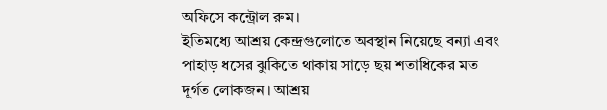অফিসে কন্ট্রোল রুম।
ইতিমধ্যে আশ্রয় কেন্দ্রগুলোতে অবস্থান নিয়েছে বন্যা এবং পাহাড় ধসের ঝুকিতে থাকায় সাড়ে ছয় শতাধিকের মত দূর্গত লোকজন। আশ্রয়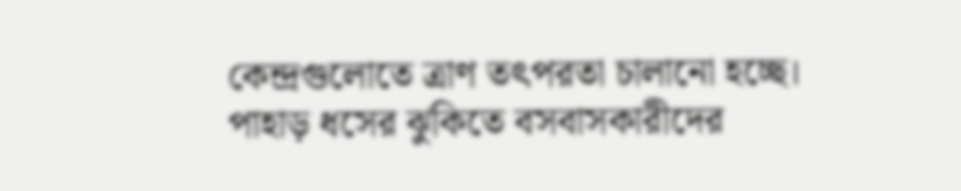কেন্দ্রগুলোতে ত্রাণ তৎপরতা চালানো হচ্ছে। পাহাড় ধসের ঝুকিতে বসবাসকারীদের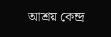আশ্রয় কেন্দ্র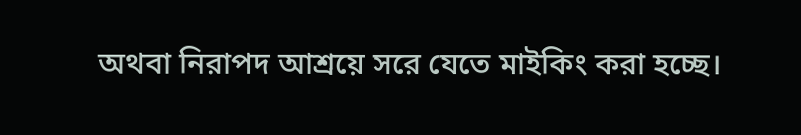অথবা নিরাপদ আশ্রয়ে সরে যেতে মাইকিং করা হচ্ছে।